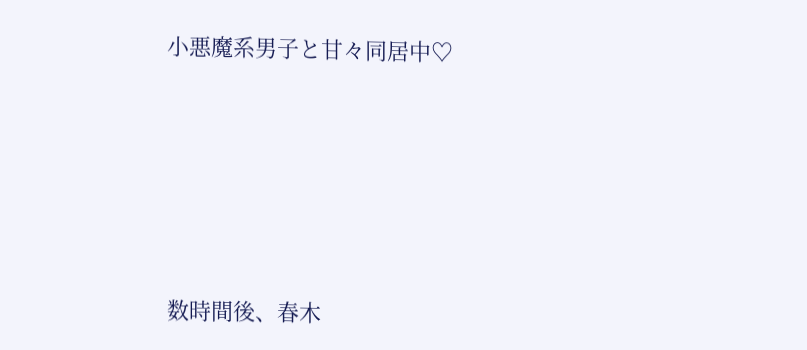小悪魔系男子と甘々同居中♡





数時間後、春木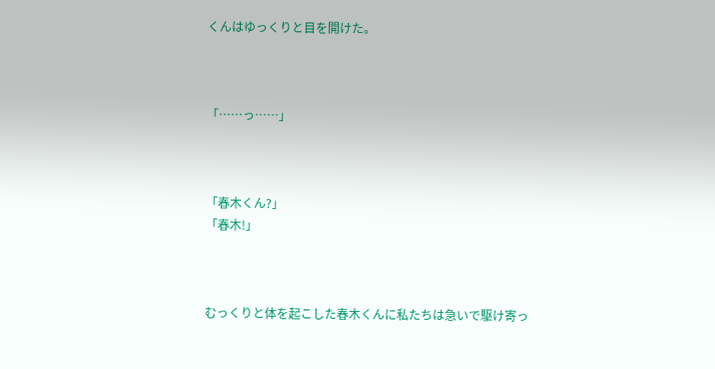くんはゆっくりと目を開けた。



「……っ……」



「春木くん?」
「春木!」



むっくりと体を起こした春木くんに私たちは急いで駆け寄っ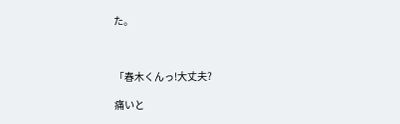た。



「春木くんっ!大丈夫?

痛いと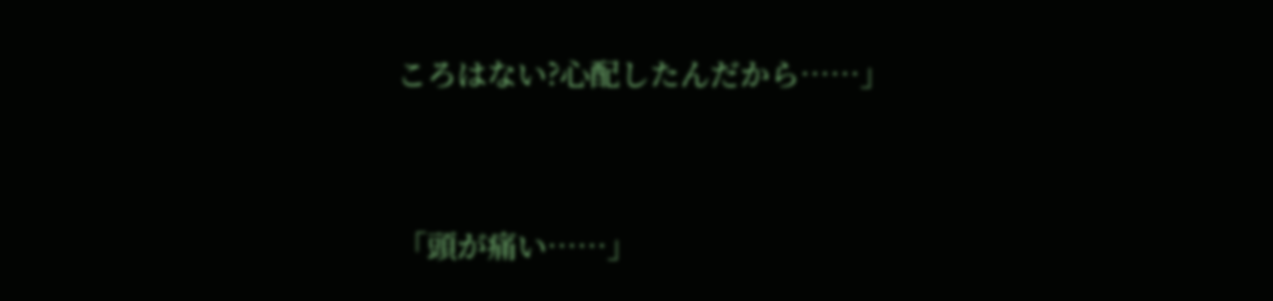ころはない?心配したんだから……」



「頭が痛い……」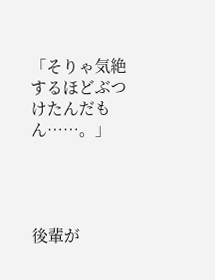「そりゃ気絶するほどぶつけたんだもん……。」




後輩が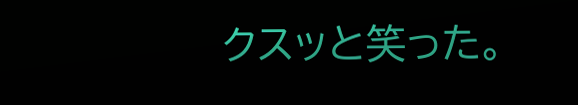クスッと笑った。